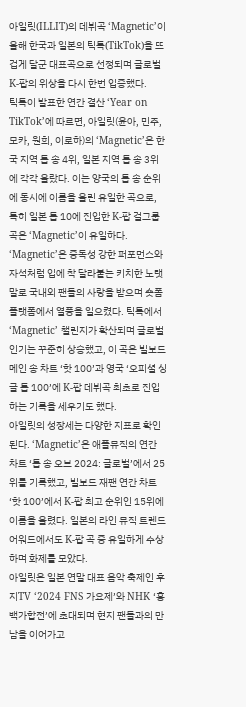아일릿(ILLIT)의 데뷔곡 ‘Magnetic’이 올해 한국과 일본의 틱톡(TikTok)을 뜨겁게 달군 대표곡으로 선정되며 글로벌 K-팝의 위상을 다시 한번 입증했다.
틱톡이 발표한 연간 결산 ‘Year on TikTok’에 따르면, 아일릿(윤아, 민주, 모카, 원희, 이로하)의 ‘Magnetic’은 한국 지역 톱 송 4위, 일본 지역 톱 송 3위에 각각 올랐다. 이는 양국의 톱 송 순위에 동시에 이름을 올린 유일한 곡으로, 특히 일본 톱 10에 진입한 K-팝 걸그룹 곡은 ‘Magnetic’이 유일하다.
‘Magnetic’은 중독성 강한 퍼포먼스와 자석처럼 입에 착 달라붙는 키치한 노랫말로 국내외 팬들의 사랑을 받으며 숏폼 플랫폼에서 열풍을 일으켰다. 틱톡에서 ‘Magnetic’ 챌린지가 확산되며 글로벌 인기는 꾸준히 상승했고, 이 곡은 빌보드 메인 송 차트 ‘핫 100’과 영국 ‘오피셜 싱글 톱 100’에 K-팝 데뷔곡 최초로 진입하는 기록을 세우기도 했다.
아일릿의 성장세는 다양한 지표로 확인된다. ‘Magnetic’은 애플뮤직의 연간 차트 ‘톱 송 오브 2024: 글로벌’에서 25위를 기록했고, 빌보드 재팬 연간 차트 ‘핫 100’에서 K-팝 최고 순위인 15위에 이름을 올렸다. 일본의 라인 뮤직 트렌드 어워드에서도 K-팝 곡 중 유일하게 수상하며 화제를 모았다.
아일릿은 일본 연말 대표 음악 축제인 후지TV ‘2024 FNS 가요제’와 NHK ‘홍백가합전’에 초대되며 현지 팬들과의 만남을 이어가고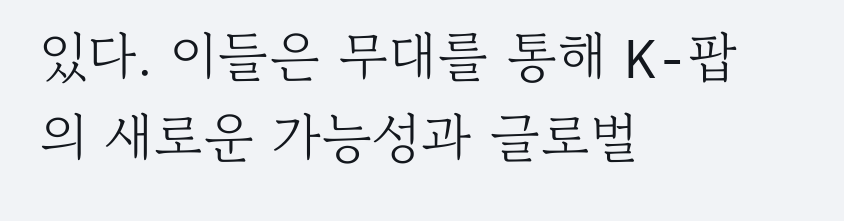있다. 이들은 무대를 통해 K-팝의 새로운 가능성과 글로벌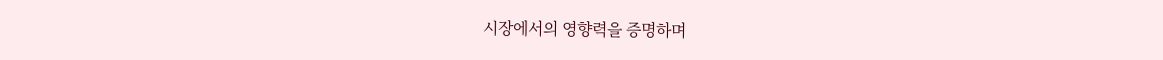시장에서의 영향력을 증명하며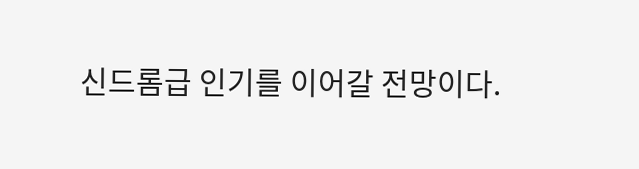신드롬급 인기를 이어갈 전망이다.